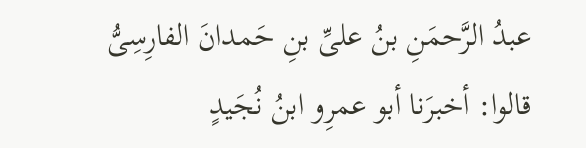عبدُ الرَّحمَنِ بنُ علىِّ بنِ حَمدانَ الفارِسِىُّ قالوا: أخبرَنا أبو عمرِو ابنُ نُجَيدٍ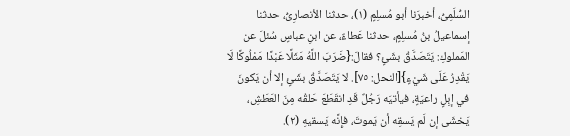السُّلَمِىُّ، أخبرَنا أبو مُسلِمٍ (١)، حدثنا الأنصارِىُّ، حدثنا إسماعيلُ بنُ مُسلِمٍ، حدثنا عَطاءٌ، عن ابنِ عباسٍ سُئلَ عن المَملوكِ: يَتَصَدَّقُ بشَئٍ؟ فقالَ:{ضَرَبَ اللَّهُ مَثَلًا عَبْدًا مَمْلُوكًا لَا يَقْدِرُ عَلَى شَيْءٍ}[النحل: ٧٥]. لا يَتَصَدَّقُ بشَئٍ إلا أن يَكونَ في إبِلٍ راعيَةٍ، فيأتيَه رَجُلٌ قَدِ انقَطَعَ حَلقُه مِنَ العَطَشِ، يَخشَى إن لَم يَسقِه أن يَموتَ، فإِنَّه يَسقيهِ (٢).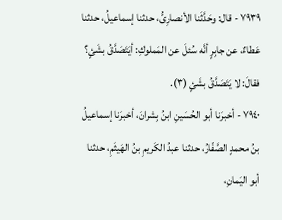٧٩٣٩ - قال: وحَدَّثَنا الأنصارِىُّ، حدثنا إسماعيلُ، حدثنا عَطاءٌ، عن جابِرٍ أنَّه سُئلَ عن المَملوكِ: أيَتَصَدَّقُ بشَئٍ؟ فقالَ: لا يَتَصَدَّقُ بشَئٍ (٣).
٧٩٤٠ - أخبرَنا أبو الحُسَينِ ابنُ بِشرانَ، أخبرَنا إسماعيلُ بنُ محمدٍ الصَّفّارُ، حدثنا عبدُ الكَريمِ بنُ الهَيثَمِ، حدثنا أبو اليَمانِ،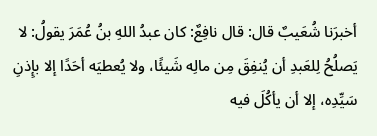أخبرَنا شُعَيبٌ قال: قال نافِعٌ: كان عبدُ اللهِ بنُ عُمَرَ يقولُ: لا يَصلُحُ لِلعَبدِ أن يُنفِقَ مِن مالِه شَيئًا، ولا يُعطيَه أحَدًا إلا بإِذنِ سَيِّدِه، إلا أن يأكُلَ فيه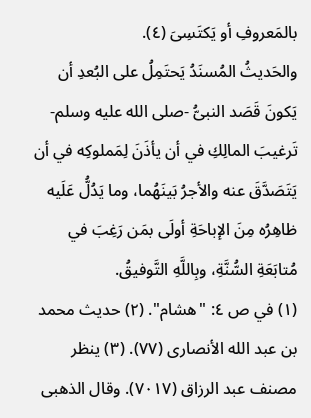بالمَعروفِ أو يَكتَسِىَ (٤).
والحَديثُ المُسنَدُ يَحتَمِلُ على البُعدِ أن يَكونَ قَصَد النبىُّ -صلى الله عليه وسلم- تَرغيبَ المالِكِ في أن يأذَنَ لِمَملوكِه في أن يَتَصَدَّقَ عنه والأجرُ بَينَهُما، وما يَدُلُّ عَلَيه ظاهِرُه مِنَ الإباحَةِ أولَى بمَن رَغِبَ في مُتابَعَةِ السُّنَّةِ، وبِاللَّهِ التَّوفيقُ.
(١) في ص ٤: "هشام". (٢) حديث محمد بن عبد الله الأنصارى (٧٧). (٣) ينظر مصنف عبد الرزاق (٧٠١٧). وقال الذهبى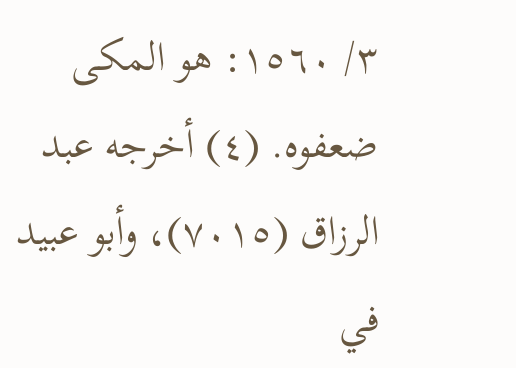٣/ ١٥٦٠: هو المكى ضعفوه. (٤) أخرجه عبد الرزاق (٧٠١٥)، وأبو عبيد في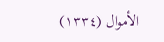الأموال (١٣٣٤)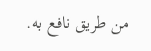من طريق نافع به.